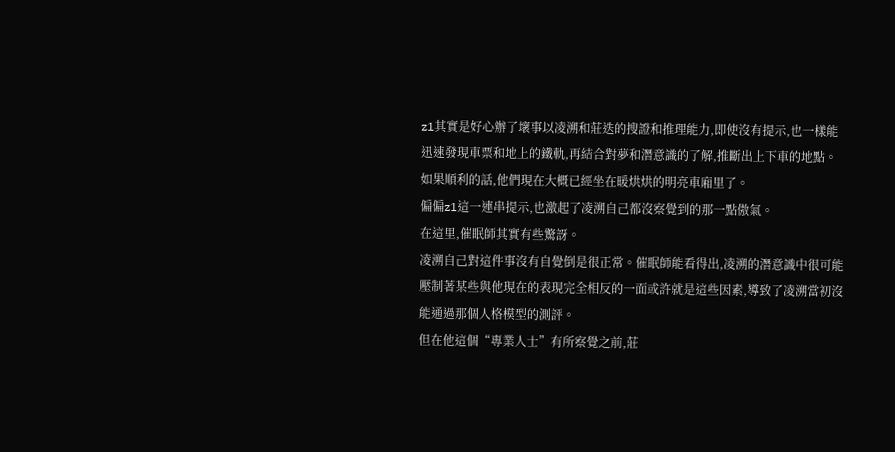z1其實是好心辦了壞事以凌溯和莊迭的搜證和推理能力,即使沒有提示,也一樣能迅速發現車票和地上的鐵軌,再結合對夢和潛意識的了解,推斷出上下車的地點。
如果順利的話,他們現在大概已經坐在暖烘烘的明亮車廂里了。
偏偏z1這一連串提示,也激起了凌溯自己都沒察覺到的那一點傲氣。
在這里,催眠師其實有些驚訝。
凌溯自己對這件事沒有自覺倒是很正常。催眠師能看得出,凌溯的潛意識中很可能壓制著某些與他現在的表現完全相反的一面或許就是這些因素,導致了凌溯當初沒能通過那個人格模型的測評。
但在他這個“專業人士”有所察覺之前,莊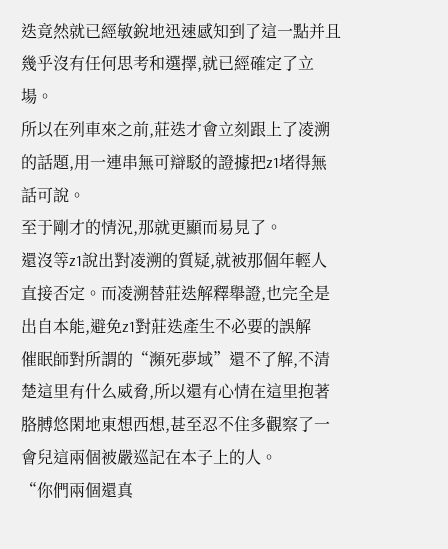迭竟然就已經敏銳地迅速感知到了這一點并且幾乎沒有任何思考和選擇,就已經確定了立場。
所以在列車來之前,莊迭才會立刻跟上了凌溯的話題,用一連串無可辯駁的證據把z1堵得無話可說。
至于剛才的情況,那就更顯而易見了。
還沒等z1說出對凌溯的質疑,就被那個年輕人直接否定。而凌溯替莊迭解釋舉證,也完全是出自本能,避免z1對莊迭產生不必要的誤解
催眠師對所謂的“瀕死夢域”還不了解,不清楚這里有什么威脅,所以還有心情在這里抱著胳膊悠閑地東想西想,甚至忍不住多觀察了一會兒這兩個被嚴巡記在本子上的人。
“你們兩個還真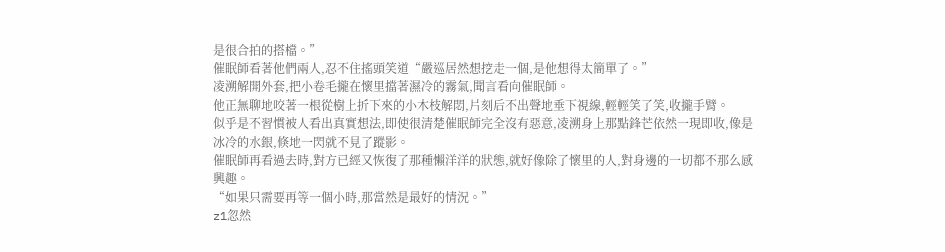是很合拍的搭檔。”
催眠師看著他們兩人,忍不住搖頭笑道“嚴巡居然想挖走一個,是他想得太簡單了。”
凌溯解開外套,把小卷毛攏在懷里擋著濕冷的霧氣,聞言看向催眠師。
他正無聊地咬著一根從樹上折下來的小木枝解悶,片刻后不出聲地垂下視線,輕輕笑了笑,收攏手臂。
似乎是不習慣被人看出真實想法,即使很清楚催眠師完全沒有惡意,凌溯身上那點鋒芒依然一現即收,像是冰冷的水銀,倏地一閃就不見了蹤影。
催眠師再看過去時,對方已經又恢復了那種懶洋洋的狀態,就好像除了懷里的人,對身邊的一切都不那么感興趣。
“如果只需要再等一個小時,那當然是最好的情況。”
z1忽然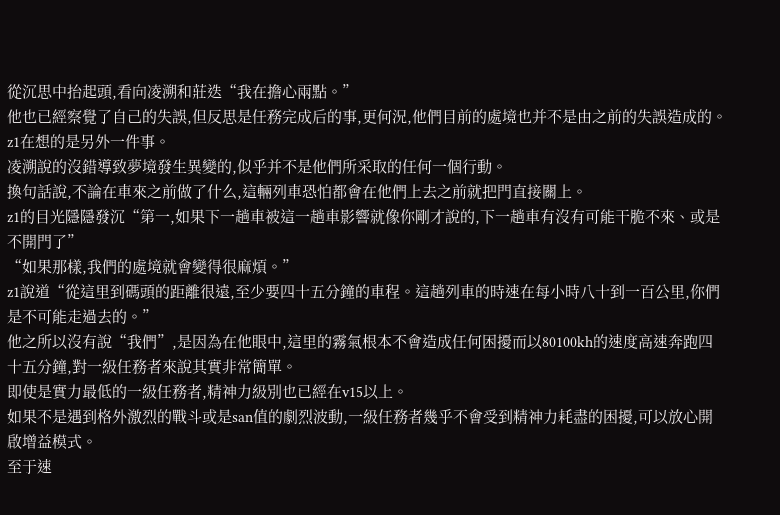從沉思中抬起頭,看向凌溯和莊迭“我在擔心兩點。”
他也已經察覺了自己的失誤,但反思是任務完成后的事,更何況,他們目前的處境也并不是由之前的失誤造成的。
z1在想的是另外一件事。
凌溯說的沒錯導致夢境發生異變的,似乎并不是他們所采取的任何一個行動。
換句話說,不論在車來之前做了什么,這輛列車恐怕都會在他們上去之前就把門直接關上。
z1的目光隱隱發沉“第一,如果下一趟車被這一趟車影響就像你剛才說的,下一趟車有沒有可能干脆不來、或是不開門了”
“如果那樣,我們的處境就會變得很麻煩。”
z1說道“從這里到碼頭的距離很遠,至少要四十五分鐘的車程。這趟列車的時速在每小時八十到一百公里,你們是不可能走過去的。”
他之所以沒有說“我們”,是因為在他眼中,這里的霧氣根本不會造成任何困擾而以80100kh的速度高速奔跑四十五分鐘,對一級任務者來說其實非常簡單。
即使是實力最低的一級任務者,精神力級別也已經在v15以上。
如果不是遇到格外激烈的戰斗或是san值的劇烈波動,一級任務者幾乎不會受到精神力耗盡的困擾,可以放心開啟增益模式。
至于速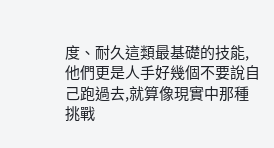度、耐久這類最基礎的技能,他們更是人手好幾個不要說自己跑過去,就算像現實中那種挑戰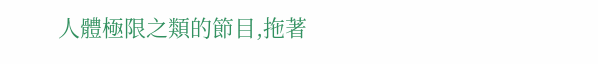人體極限之類的節目,拖著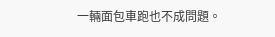一輛面包車跑也不成問題。